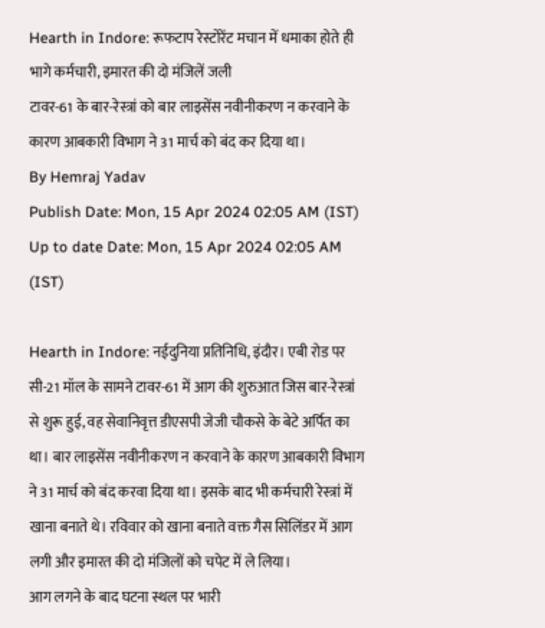Hearth in Indore: रूफटाप रेस्टोरेंट मचान में धमाका होते ही भागे कर्मचारी, इमारत की दो मंजिलें जली
टावर-61 के बार-रेस्त्रां को बार लाइसेंस नवीनीकरण न करवाने के कारण आबकारी विभाग ने 31 मार्च को बंद कर दिया था।
By Hemraj Yadav
Publish Date: Mon, 15 Apr 2024 02:05 AM (IST)
Up to date Date: Mon, 15 Apr 2024 02:05 AM (IST)

Hearth in Indore: नईदुनिया प्रतिनिधि, इंदौर। एबी रोड पर सी-21 मॉल के सामने टावर-61 में आग की शुरुआत जिस बार-रेस्त्रां से शुरू हुई, वह सेवानिवृत्त डीएसपी जेजी चौकसे के बेटे अर्पित का था। बार लाइसेंस नवीनीकरण न करवाने के कारण आबकारी विभाग ने 31 मार्च को बंद करवा दिया था। इसके बाद भी कर्मचारी रेस्त्रां में खाना बनाते थे। रविवार को खाना बनाते वक्त गैस सिलिंडर में आग लगी और इमारत की दो मंजिलों को चपेट में ले लिया।
आग लगने के बाद घटना स्थल पर भारी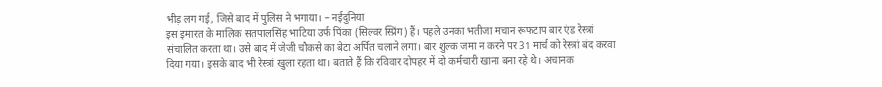भीड़ लग गई, जिसे बाद में पुलिस ने भगाया। – नईदुनिया
इस इमारत के मालिक सतपालसिंह भाटिया उर्फ पिंका (सिल्वर स्प्रिंग) हैं। पहले उनका भतीजा मचान रूफटाप बार एंड रेस्त्रां संचालित करता था। उसे बाद में जेजी चौकसे का बेटा अर्पित चलाने लगा। बार शुल्क जमा न करने पर 31 मार्च को रेस्त्रां बंद करवा दिया गया। इसके बाद भी रेस्त्रां खुला रहता था। बताते हैं कि रविवार दोपहर में दो कर्मचारी खाना बना रहे थे। अचानक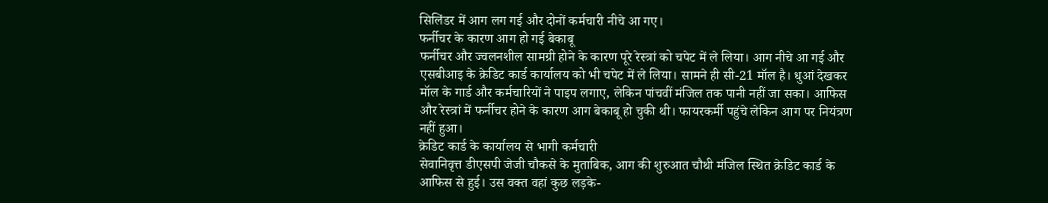सिलिंडर में आग लग गई और दोनों कर्मचारी नीचे आ गए।
फर्नीचर के कारण आग हो गई बेकाबू
फर्नीचर और ज्वलनशील सामग्री होने के कारण पूरे रेस्त्रां को चपेट में ले लिया। आग नीचे आ गई और एसबीआइ के क्रेडिट कार्ड कार्यालय को भी चपेट में ले लिया। सामने ही सी-21 मॉल है। धुआं देखकर मॉल के गार्ड और कर्मचारियों ने पाइप लगाए, लेकिन पांचवीं मंजिल तक पानी नहीं जा सका। आफिस और रेस्त्रां में फर्नीचर होने के कारण आग बेकाबू हो चुकी थी। फायरकर्मी पहुंचे लेकिन आग पर नियंत्रण नहीं हुआ।
क्रेडिट कार्ड के कार्यालय से भागी कर्मचारी
सेवानिवृत्त डीएसपी जेजी चौकसे के मुताबिक, आग की शुरुआत चौथी मंजिल स्थित क्रेडिट कार्ड के आफिस से हुई। उस वक्त वहां कुछ लड़के-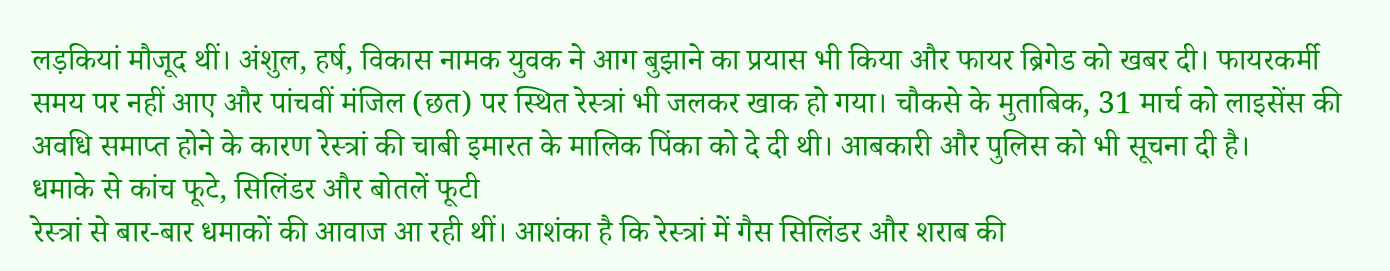लड़कियां मौजूद थीं। अंशुल, हर्ष, विकास नामक युवक ने आग बुझाने का प्रयास भी किया और फायर ब्रिगेड को खबर दी। फायरकर्मी समय पर नहीं आए और पांचवीं मंजिल (छत) पर स्थित रेस्त्रां भी जलकर खाक हो गया। चौकसे के मुताबिक, 31 मार्च को लाइसेंस की अवधि समाप्त होने के कारण रेस्त्रां की चाबी इमारत के मालिक पिंका को दे दी थी। आबकारी और पुलिस को भी सूचना दी है।
धमाके से कांच फूटे, सिलिंडर और बोतलें फूटी
रेस्त्रां से बार-बार धमाकों की आवाज आ रही थीं। आशंका है कि रेस्त्रां में गैस सिलिंडर और शराब की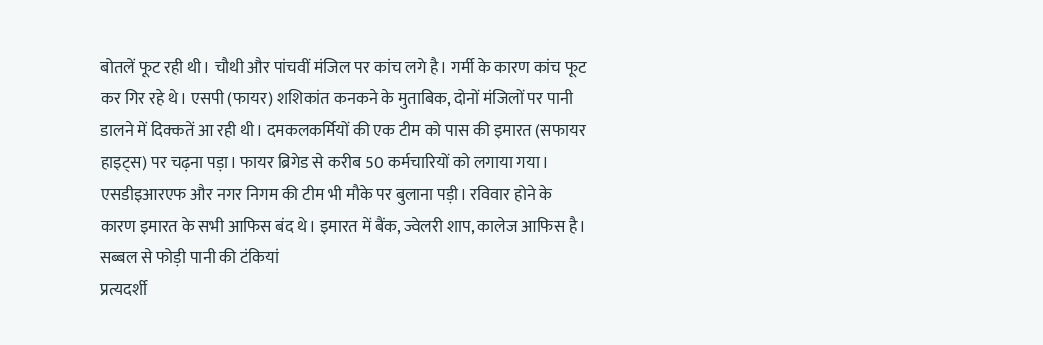बोतलें फूट रही थी। चौथी और पांचवीं मंजिल पर कांच लगे है। गर्मी के कारण कांच फूट कर गिर रहे थे। एसपी (फायर) शशिकांत कनकने के मुताबिक, दोनों मंजिलों पर पानी डालने में दिक्कतें आ रही थी। दमकलकर्मियों की एक टीम को पास की इमारत (सफायर हाइट्स) पर चढ़ना पड़ा। फायर ब्रिगेड से करीब 50 कर्मचारियों को लगाया गया। एसडीइआरएफ और नगर निगम की टीम भी मौके पर बुलाना पड़ी। रविवार होने के कारण इमारत के सभी आफिस बंद थे। इमारत में बैंक, ज्वेलरी शाप, कालेज आफिस है।
सब्बल से फोड़ी पानी की टंकियां
प्रत्यदर्शी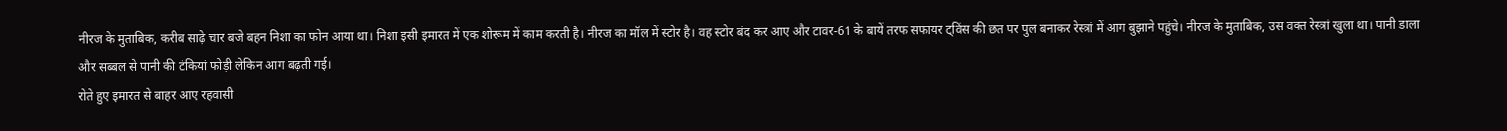नीरज के मुताबिक, करीब साढ़े चार बजे बहन निशा का फोन आया था। निशा इसी इमारत में एक शोरूम में काम करती है। नीरज का मॉल में स्टोर है। वह स्टोर बंद कर आए और टावर-61 के बायें तरफ सफायर ट्विंस की छत पर पुल बनाकर रेस्त्रां में आग बुझाने पहुंचे। नीरज के मुताबिक, उस वक्त रेस्त्रां खुला था। पानी डाला और सब्बल से पानी की टंकियां फोड़ी लेकिन आग बढ़ती गई।
रोते हुए इमारत से बाहर आए रहवासी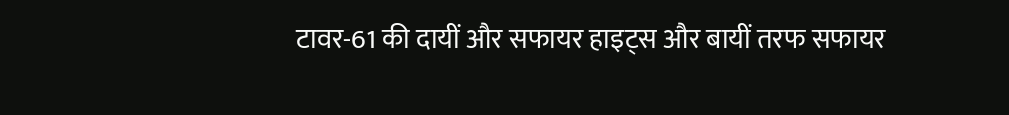टावर-61 की दायीं और सफायर हाइट्स और बायीं तरफ सफायर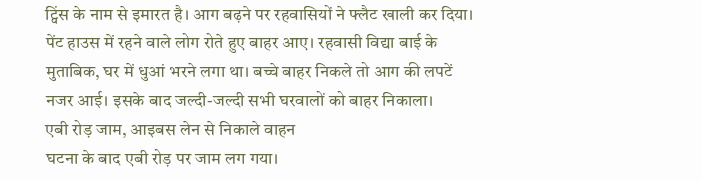ट्विंस के नाम से इमारत है। आग बढ़ने पर रहवासियों ने फ्लैट खाली कर दिया। पेंट हाउस में रहने वाले लोग रोते हुए बाहर आए। रहवासी विद्या बाई के मुताबिक, घर में धुआं भरने लगा था। बच्चे बाहर निकले तो आग की लपटें नजर आई। इसके बाद जल्दी-जल्दी सभी घरवालों को बाहर निकाला।
एबी रोड़ जाम, आइबस लेन से निकाले वाहन
घटना के बाद एबी रोड़ पर जाम लग गया।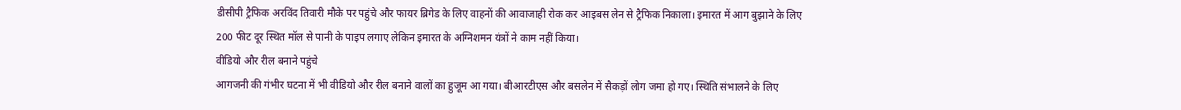डीसीपी ट्रैफिक अरविंद तिवारी मौके पर पहुंचे और फायर ब्रिगेड के लिए वाहनों की आवाजाही रोक कर आइबस लेन से ट्रैफिक निकाला। इमारत में आग बुझाने के लिए 200 फीट दूर स्थित मॉल से पानी के पाइप लगाए लेकिन इमारत के अग्निशमन यंत्रों ने काम नहीं किया।
वीडियो और रील बनाने पहुंचे
आगजनी की गंभीर घटना में भी वीडियो और रील बनाने वालों का हुजूम आ गया। बीआरटीएस और बसलेन में सैकड़ों लोग जमा हो गए। स्थिति संभालने के लिए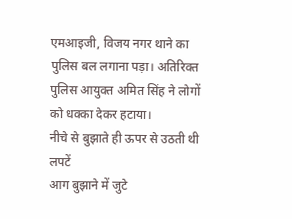एमआइजी, विजय नगर थाने का पुलिस बल लगाना पड़ा। अतिरिक्त पुलिस आयुक्त अमित सिंह ने लोगों को धक्का देकर हटाया।
नीचे से बुझाते ही ऊपर से उठती थी लपटें
आग बुझाने में जुटे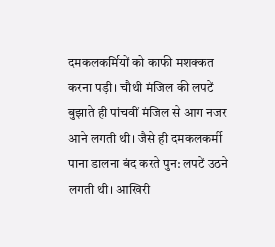दमकलकर्मियों को काफी मशक्कत करना पड़ी। चौथी मंजिल की लपटें बुझाते ही पांचवीं मंजिल से आग नजर आने लगती थी। जैसे ही दमकलकर्मी पाना डालना बंद करते पुन: लपटें उठने लगती थी। आखिरी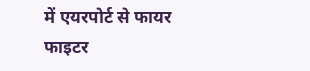में एयरपोर्ट से फायर फाइटर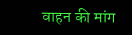वाहन की मांग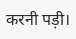करनी पड़ी।